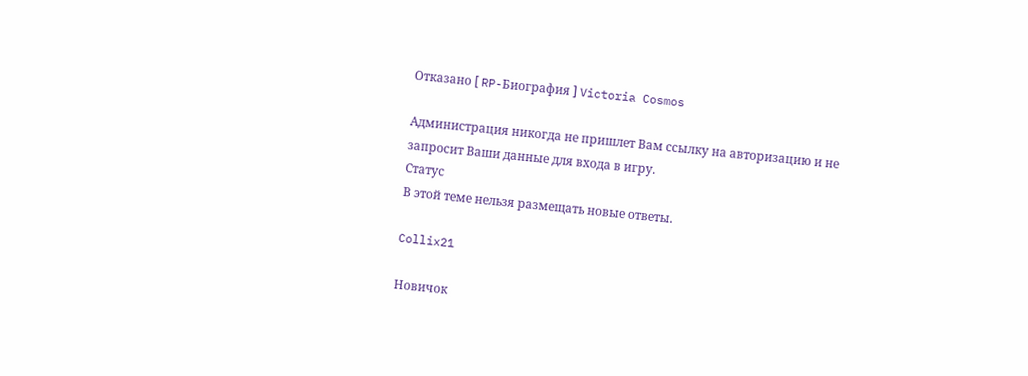Отказано [ RP-Биография ] Victoria Cosmos

Администрация никогда не пришлет Вам ссылку на авторизацию и не запросит Ваши данные для входа в игру.
Статус
В этой теме нельзя размещать новые ответы.

Collix21

Новичок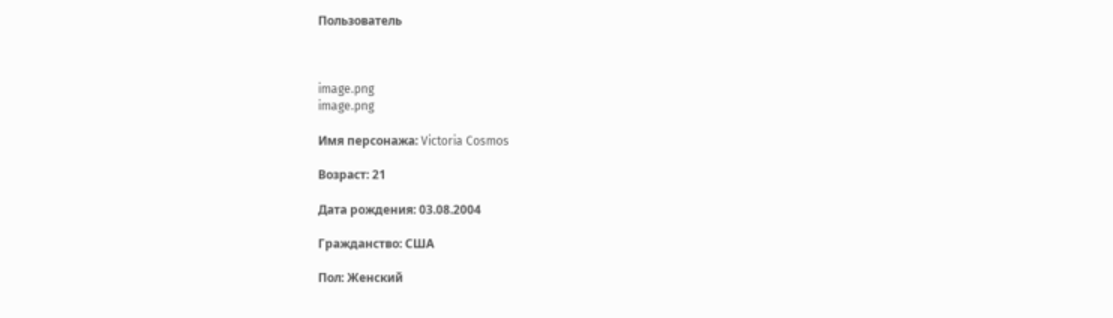Пользователь



image.png
image.png

Имя персонажа: Victoria Cosmos

Возраст: 21

Дата рождения: 03.08.2004

Гражданство: США

Пол: Женский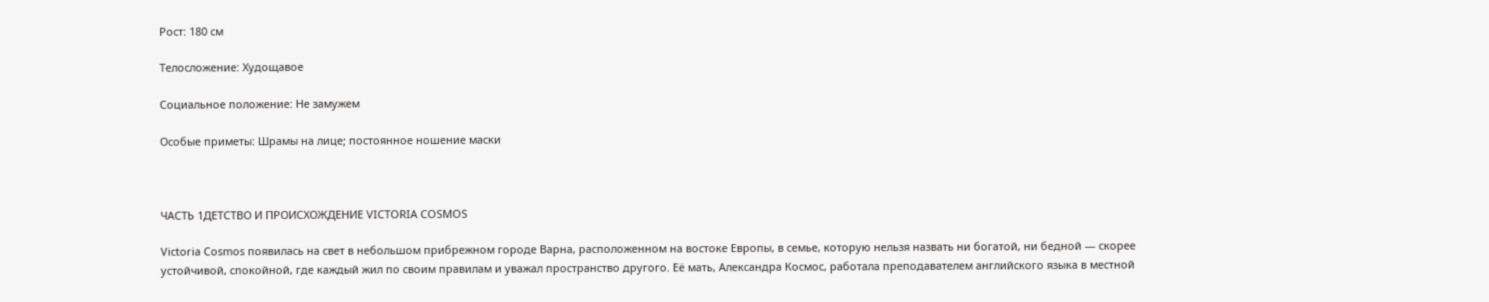Рост: 180 см

Телосложение: Худощавое

Социальное положение: Не замужем

Особые приметы: Шрамы на лице; постоянное ношение маски



ЧАСТЬ 1ДЕТСТВО И ПРОИСХОЖДЕНИЕ VICTORIA COSMOS

Victoria Cosmos появилась на свет в небольшом прибрежном городе Варна, расположенном на востоке Европы, в семье, которую нельзя назвать ни богатой, ни бедной — скорее устойчивой, спокойной, где каждый жил по своим правилам и уважал пространство другого. Её мать, Александра Космос, работала преподавателем английского языка в местной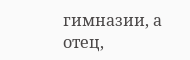гимназии, а отец,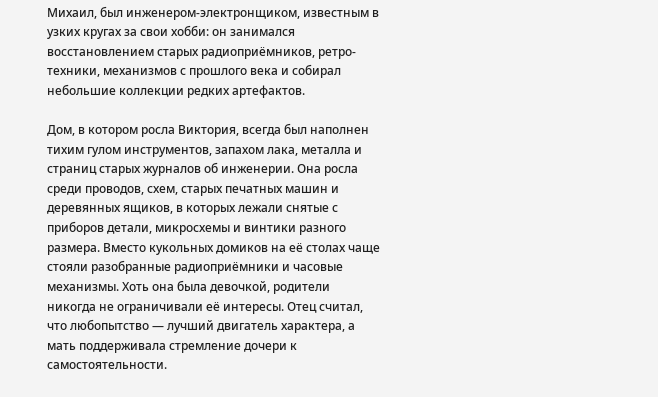Михаил, был инженером-электронщиком, известным в узких кругах за свои хобби: он занимался восстановлением старых радиоприёмников, ретро-техники, механизмов с прошлого века и собирал небольшие коллекции редких артефактов.

Дом, в котором росла Виктория, всегда был наполнен тихим гулом инструментов, запахом лака, металла и страниц старых журналов об инженерии. Она росла среди проводов, схем, старых печатных машин и деревянных ящиков, в которых лежали снятые с приборов детали, микросхемы и винтики разного размера. Вместо кукольных домиков на её столах чаще стояли разобранные радиоприёмники и часовые механизмы. Хоть она была девочкой, родители никогда не ограничивали её интересы. Отец считал, что любопытство — лучший двигатель характера, а мать поддерживала стремление дочери к самостоятельности.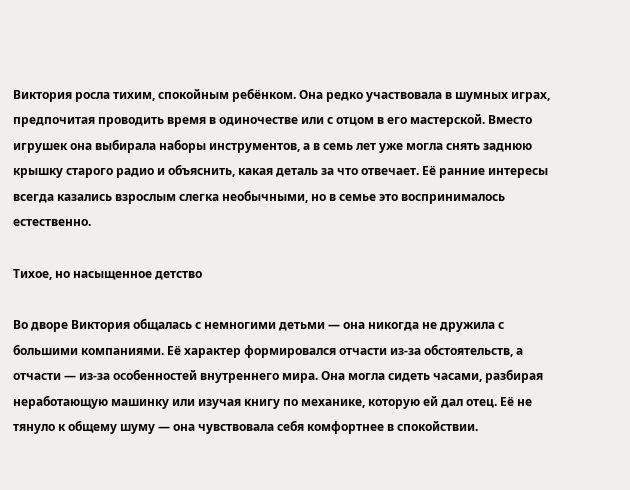Виктория росла тихим, спокойным ребёнком. Она редко участвовала в шумных играх, предпочитая проводить время в одиночестве или с отцом в его мастерской. Вместо игрушек она выбирала наборы инструментов, а в семь лет уже могла снять заднюю крышку старого радио и объяснить, какая деталь за что отвечает. Её ранние интересы всегда казались взрослым слегка необычными, но в семье это воспринималось естественно.

Тихое, но насыщенное детство

Во дворе Виктория общалась с немногими детьми — она никогда не дружила с большими компаниями. Её характер формировался отчасти из-за обстоятельств, а отчасти — из-за особенностей внутреннего мира. Она могла сидеть часами, разбирая неработающую машинку или изучая книгу по механике, которую ей дал отец. Её не тянуло к общему шуму — она чувствовала себя комфортнее в спокойствии.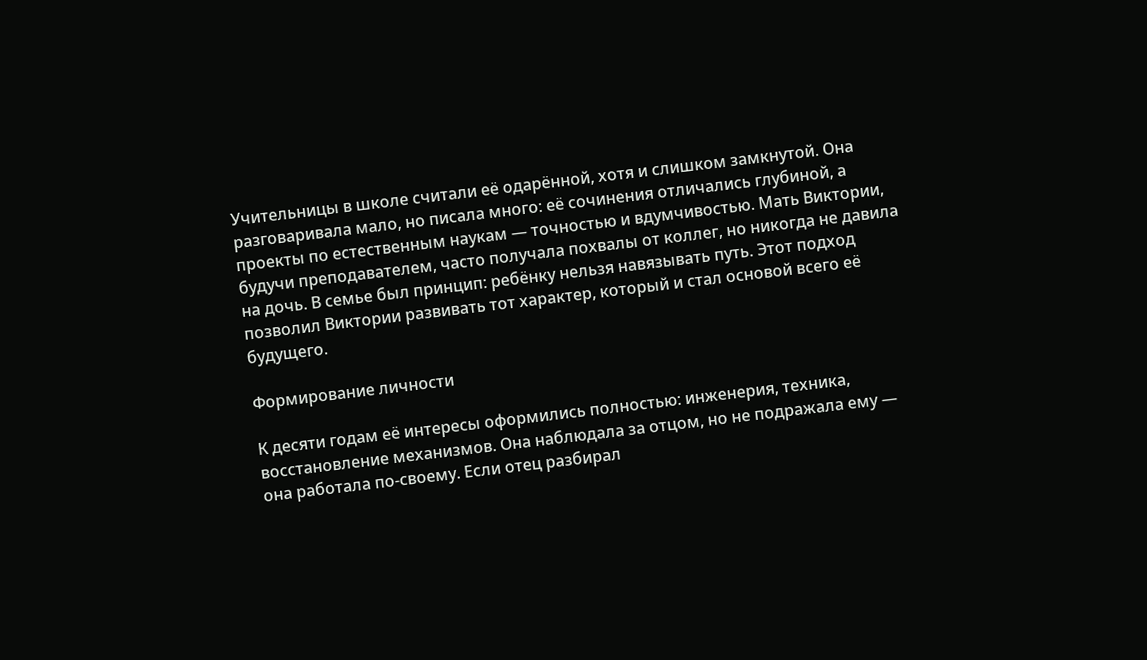Учительницы в школе считали её одарённой, хотя и слишком замкнутой. Она разговаривала мало, но писала много: её сочинения отличались глубиной, а проекты по естественным наукам — точностью и вдумчивостью. Мать Виктории, будучи преподавателем, часто получала похвалы от коллег, но никогда не давила на дочь. В семье был принцип: ребёнку нельзя навязывать путь. Этот подход позволил Виктории развивать тот характер, который и стал основой всего её будущего.

Формирование личности

К десяти годам её интересы оформились полностью: инженерия, техника, восстановление механизмов. Она наблюдала за отцом, но не подражала ему — она работала по-своему. Если отец разбирал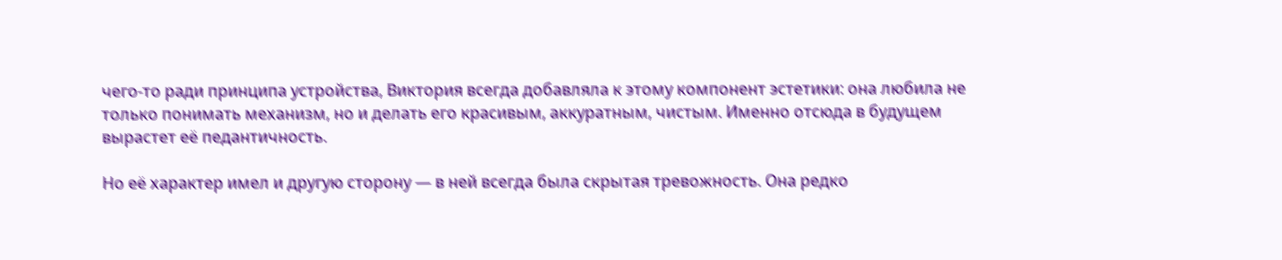чего-то ради принципа устройства, Виктория всегда добавляла к этому компонент эстетики: она любила не только понимать механизм, но и делать его красивым, аккуратным, чистым. Именно отсюда в будущем вырастет её педантичность.

Но её характер имел и другую сторону — в ней всегда была скрытая тревожность. Она редко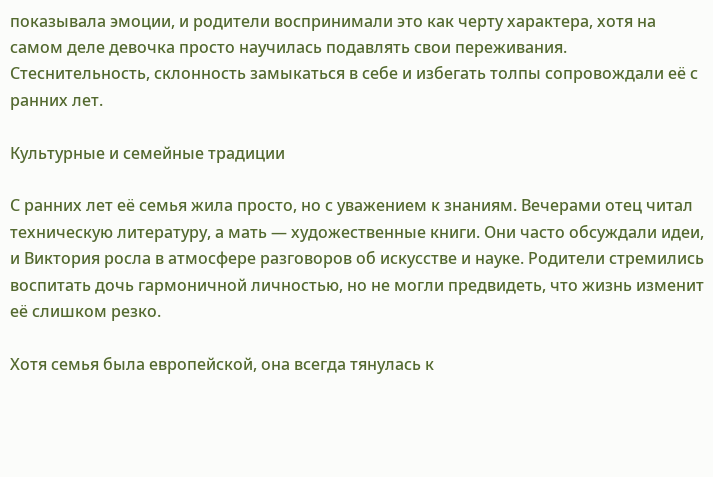показывала эмоции, и родители воспринимали это как черту характера, хотя на самом деле девочка просто научилась подавлять свои переживания. Стеснительность, склонность замыкаться в себе и избегать толпы сопровождали её с ранних лет.

Культурные и семейные традиции

С ранних лет её семья жила просто, но с уважением к знаниям. Вечерами отец читал техническую литературу, а мать — художественные книги. Они часто обсуждали идеи, и Виктория росла в атмосфере разговоров об искусстве и науке. Родители стремились воспитать дочь гармоничной личностью, но не могли предвидеть, что жизнь изменит её слишком резко.

Хотя семья была европейской, она всегда тянулась к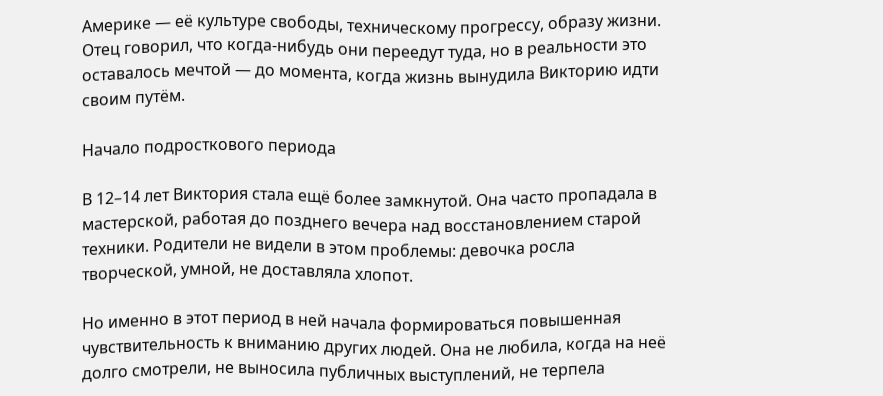Америке — её культуре свободы, техническому прогрессу, образу жизни. Отец говорил, что когда-нибудь они переедут туда, но в реальности это оставалось мечтой — до момента, когда жизнь вынудила Викторию идти своим путём.

Начало подросткового периода

В 12–14 лет Виктория стала ещё более замкнутой. Она часто пропадала в мастерской, работая до позднего вечера над восстановлением старой техники. Родители не видели в этом проблемы: девочка росла творческой, умной, не доставляла хлопот.

Но именно в этот период в ней начала формироваться повышенная чувствительность к вниманию других людей. Она не любила, когда на неё долго смотрели, не выносила публичных выступлений, не терпела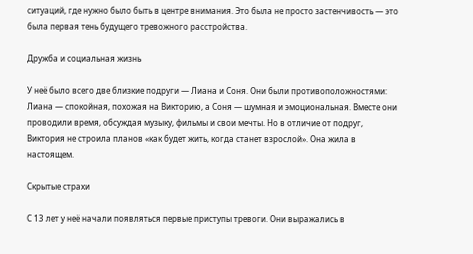ситуаций, где нужно было быть в центре внимания. Это была не просто застенчивость — это была первая тень будущего тревожного расстройства.

Дружба и социальная жизнь

У неё было всего две близкие подруги — Лиана и Соня. Они были противоположностями: Лиана — спокойная, похожая на Викторию, а Соня — шумная и эмоциональная. Вместе они проводили время, обсуждая музыку, фильмы и свои мечты. Но в отличие от подруг, Виктория не строила планов «как будет жить, когда станет взрослой». Она жила в настоящем.

Скрытые страхи

С 13 лет у неё начали появляться первые приступы тревоги. Они выражались в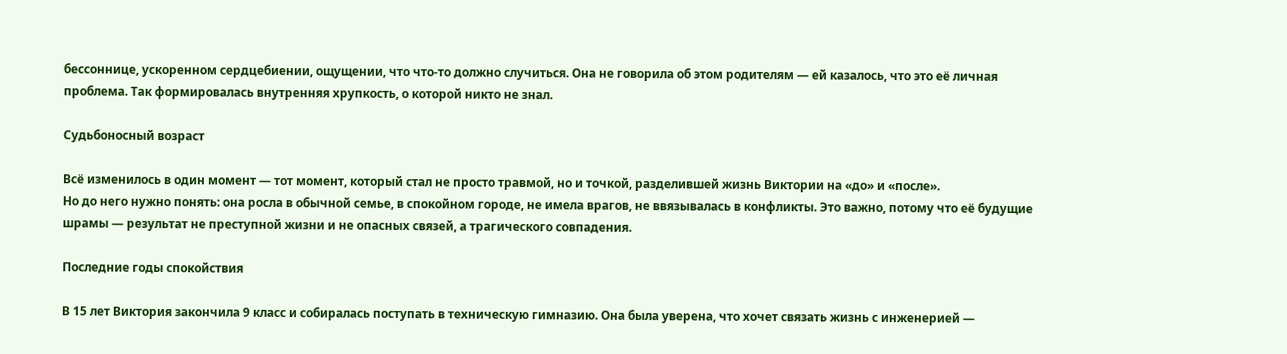бессоннице, ускоренном сердцебиении, ощущении, что что-то должно случиться. Она не говорила об этом родителям — ей казалось, что это её личная проблема. Так формировалась внутренняя хрупкость, о которой никто не знал.

Судьбоносный возраст

Всё изменилось в один момент — тот момент, который стал не просто травмой, но и точкой, разделившей жизнь Виктории на «до» и «после».
Но до него нужно понять: она росла в обычной семье, в спокойном городе, не имела врагов, не ввязывалась в конфликты. Это важно, потому что её будущие шрамы — результат не преступной жизни и не опасных связей, а трагического совпадения.

Последние годы спокойствия

В 15 лет Виктория закончила 9 класс и собиралась поступать в техническую гимназию. Она была уверена, что хочет связать жизнь с инженерией —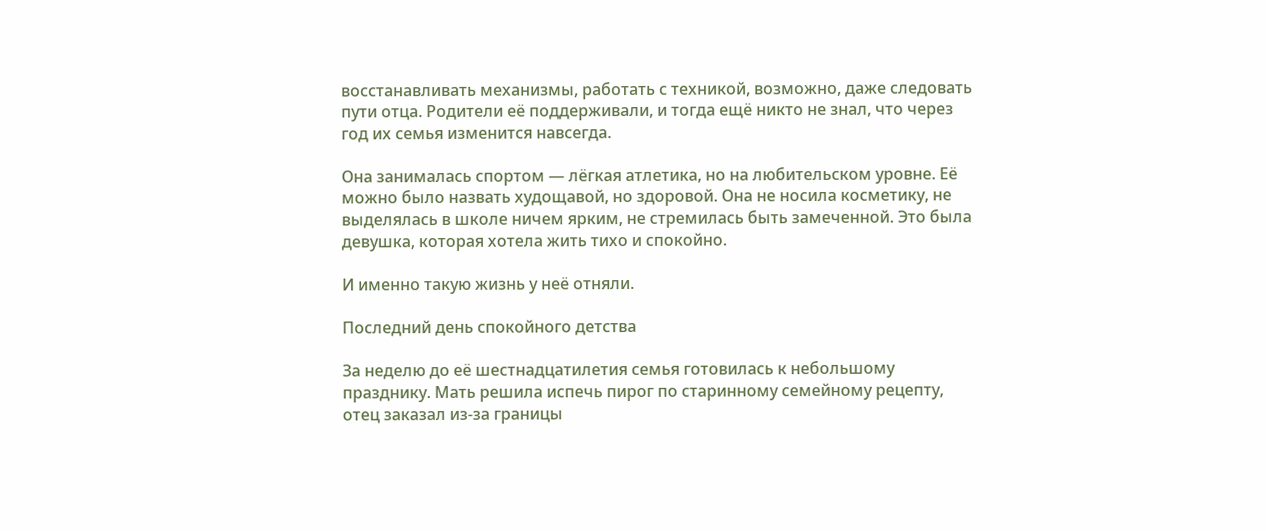восстанавливать механизмы, работать с техникой, возможно, даже следовать пути отца. Родители её поддерживали, и тогда ещё никто не знал, что через год их семья изменится навсегда.

Она занималась спортом — лёгкая атлетика, но на любительском уровне. Её можно было назвать худощавой, но здоровой. Она не носила косметику, не выделялась в школе ничем ярким, не стремилась быть замеченной. Это была девушка, которая хотела жить тихо и спокойно.

И именно такую жизнь у неё отняли.

Последний день спокойного детства

За неделю до её шестнадцатилетия семья готовилась к небольшому празднику. Мать решила испечь пирог по старинному семейному рецепту, отец заказал из-за границы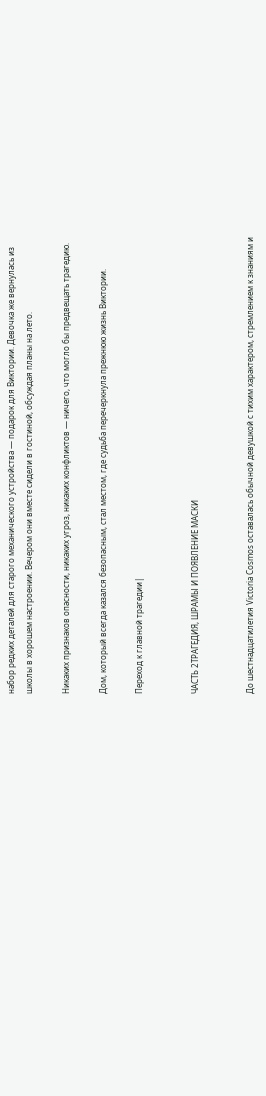набор редких деталей для старого механического устройства — подарок для Виктории. Девочка же вернулась из школы в хорошем настроении. Вечером они вместе сидели в гостиной, обсуждая планы на лето.

Никаких признаков опасности, никаких угроз, никаких конфликтов — ничего, что могло бы предвещать трагедию.

Дом, который всегда казался безопасным, стал местом, где судьба перечеркнула прежнюю жизнь Виктории.

Переход к главной трагедии|


ЧАСТЬ 2ТРАГЕДИЯ, ШРАМЫ И ПОЯВЛЕНИЕ МАСКИ


До шестнадцатилетия Victoria Cosmos оставалась обычной девушкой с тихим характером, стремлением к знаниям и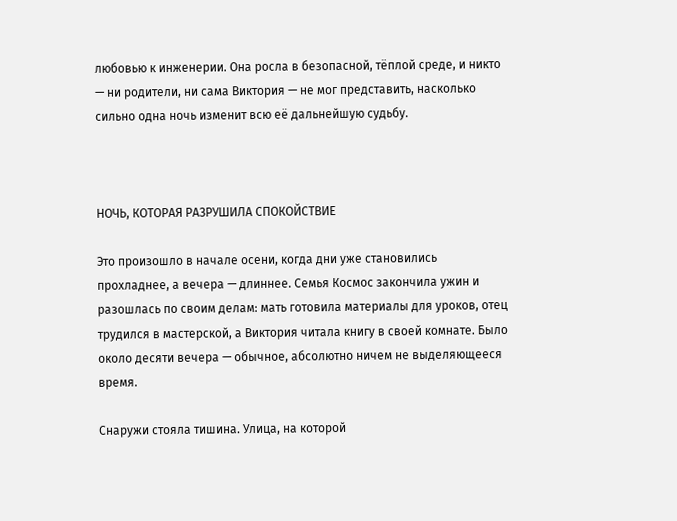любовью к инженерии. Она росла в безопасной, тёплой среде, и никто — ни родители, ни сама Виктория — не мог представить, насколько сильно одна ночь изменит всю её дальнейшую судьбу.



НОЧЬ, КОТОРАЯ РАЗРУШИЛА СПОКОЙСТВИЕ

Это произошло в начале осени, когда дни уже становились прохладнее, а вечера — длиннее. Семья Космос закончила ужин и разошлась по своим делам: мать готовила материалы для уроков, отец трудился в мастерской, а Виктория читала книгу в своей комнате. Было около десяти вечера — обычное, абсолютно ничем не выделяющееся время.

Снаружи стояла тишина. Улица, на которой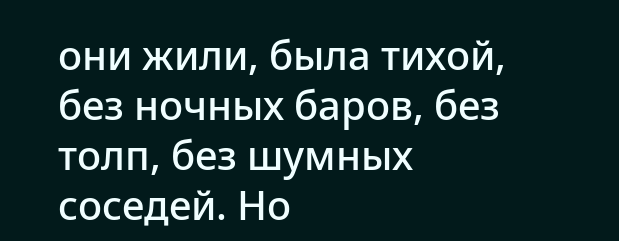они жили, была тихой, без ночных баров, без толп, без шумных соседей. Но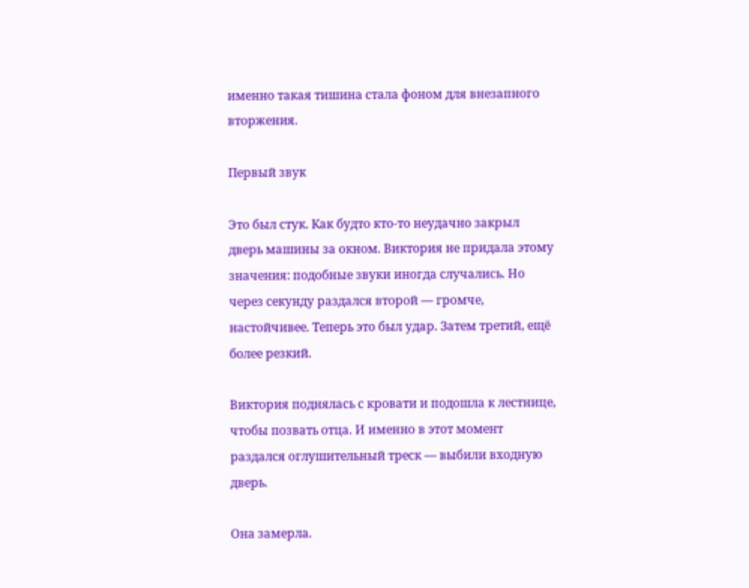именно такая тишина стала фоном для внезапного вторжения.

Первый звук

Это был стук. Как будто кто-то неудачно закрыл дверь машины за окном. Виктория не придала этому значения: подобные звуки иногда случались. Но через секунду раздался второй — громче, настойчивее. Теперь это был удар. Затем третий, ещё более резкий.

Виктория поднялась с кровати и подошла к лестнице, чтобы позвать отца. И именно в этот момент раздался оглушительный треск — выбили входную дверь.

Она замерла.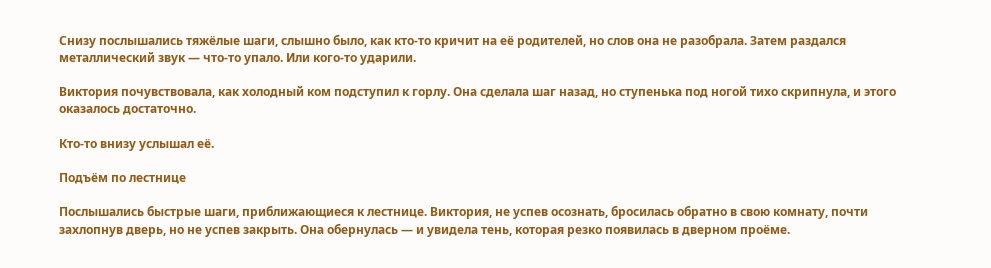Снизу послышались тяжёлые шаги, слышно было, как кто-то кричит на её родителей, но слов она не разобрала. Затем раздался металлический звук — что-то упало. Или кого-то ударили.

Виктория почувствовала, как холодный ком подступил к горлу. Она сделала шаг назад, но ступенька под ногой тихо скрипнула, и этого оказалось достаточно.

Кто-то внизу услышал её.

Подъём по лестнице

Послышались быстрые шаги, приближающиеся к лестнице. Виктория, не успев осознать, бросилась обратно в свою комнату, почти захлопнув дверь, но не успев закрыть. Она обернулась — и увидела тень, которая резко появилась в дверном проёме.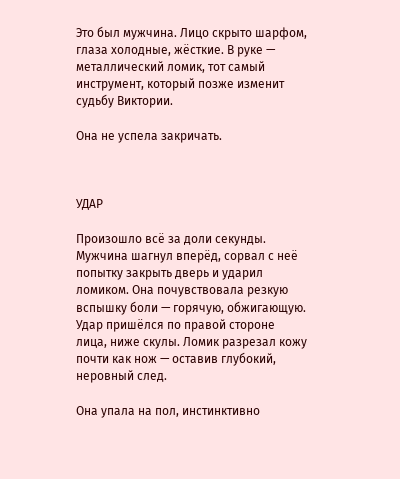Это был мужчина. Лицо скрыто шарфом, глаза холодные, жёсткие. В руке — металлический ломик, тот самый инструмент, который позже изменит судьбу Виктории.

Она не успела закричать.



УДАР

Произошло всё за доли секунды. Мужчина шагнул вперёд, сорвал с неё попытку закрыть дверь и ударил ломиком. Она почувствовала резкую вспышку боли — горячую, обжигающую. Удар пришёлся по правой стороне лица, ниже скулы. Ломик разрезал кожу почти как нож — оставив глубокий, неровный след.

Она упала на пол, инстинктивно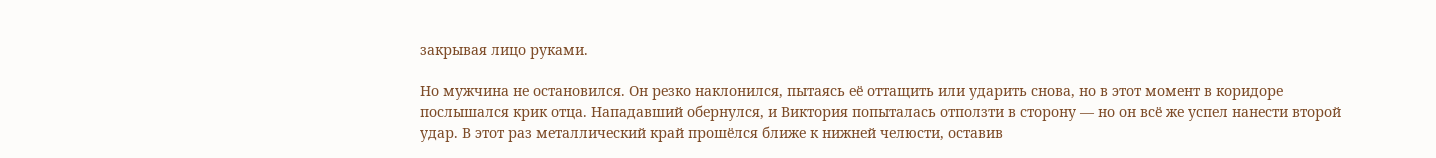закрывая лицо руками.

Но мужчина не остановился. Он резко наклонился, пытаясь её оттащить или ударить снова, но в этот момент в коридоре послышался крик отца. Нападавший обернулся, и Виктория попыталась отползти в сторону — но он всё же успел нанести второй удар. В этот раз металлический край прошёлся ближе к нижней челюсти, оставив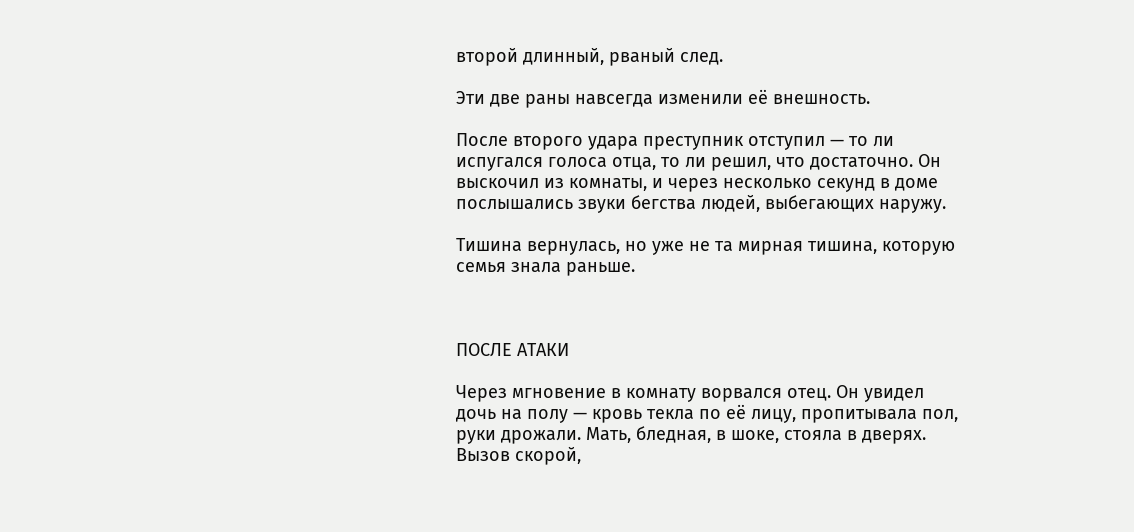второй длинный, рваный след.

Эти две раны навсегда изменили её внешность.

После второго удара преступник отступил — то ли испугался голоса отца, то ли решил, что достаточно. Он выскочил из комнаты, и через несколько секунд в доме послышались звуки бегства людей, выбегающих наружу.

Тишина вернулась, но уже не та мирная тишина, которую семья знала раньше.



ПОСЛЕ АТАКИ

Через мгновение в комнату ворвался отец. Он увидел дочь на полу — кровь текла по её лицу, пропитывала пол, руки дрожали. Мать, бледная, в шоке, стояла в дверях. Вызов скорой,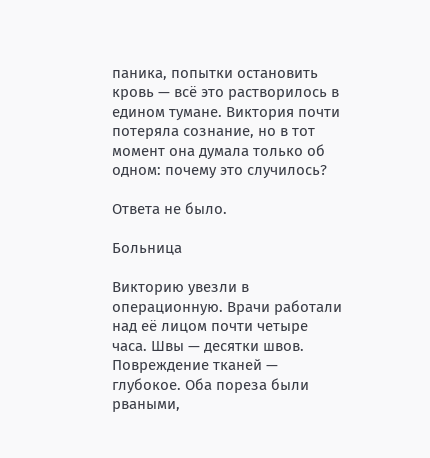паника, попытки остановить кровь — всё это растворилось в едином тумане. Виктория почти потеряла сознание, но в тот момент она думала только об одном: почему это случилось?

Ответа не было.

Больница

Викторию увезли в операционную. Врачи работали над её лицом почти четыре часа. Швы — десятки швов. Повреждение тканей — глубокое. Оба пореза были рваными,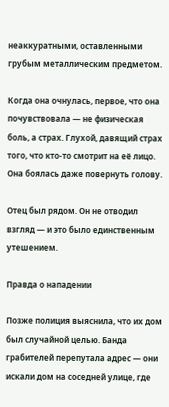неаккуратными, оставленными грубым металлическим предметом.

Когда она очнулась, первое, что она почувствовала — не физическая боль, а страх. Глухой, давящий страх того, что кто-то смотрит на её лицо. Она боялась даже повернуть голову.

Отец был рядом. Он не отводил взгляд — и это было единственным утешением.

Правда о нападении

Позже полиция выяснила, что их дом был случайной целью. Банда грабителей перепутала адрес — они искали дом на соседней улице, где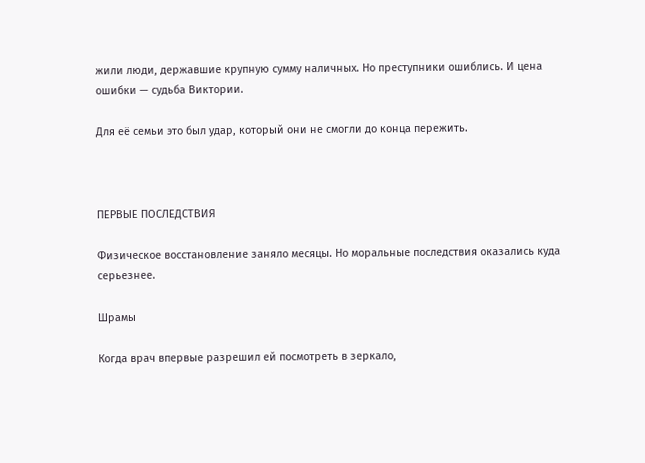жили люди, державшие крупную сумму наличных. Но преступники ошиблись. И цена ошибки — судьба Виктории.

Для её семьи это был удар, который они не смогли до конца пережить.



ПЕРВЫЕ ПОСЛЕДСТВИЯ

Физическое восстановление заняло месяцы. Но моральные последствия оказались куда серьезнее.

Шрамы

Когда врач впервые разрешил ей посмотреть в зеркало,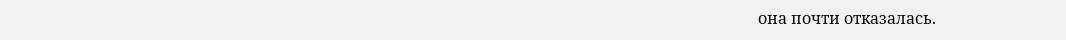она почти отказалась.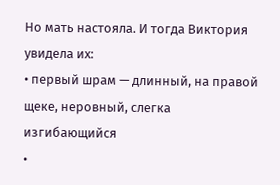Но мать настояла. И тогда Виктория увидела их:
• первый шрам — длинный, на правой щеке, неровный, слегка изгибающийся
•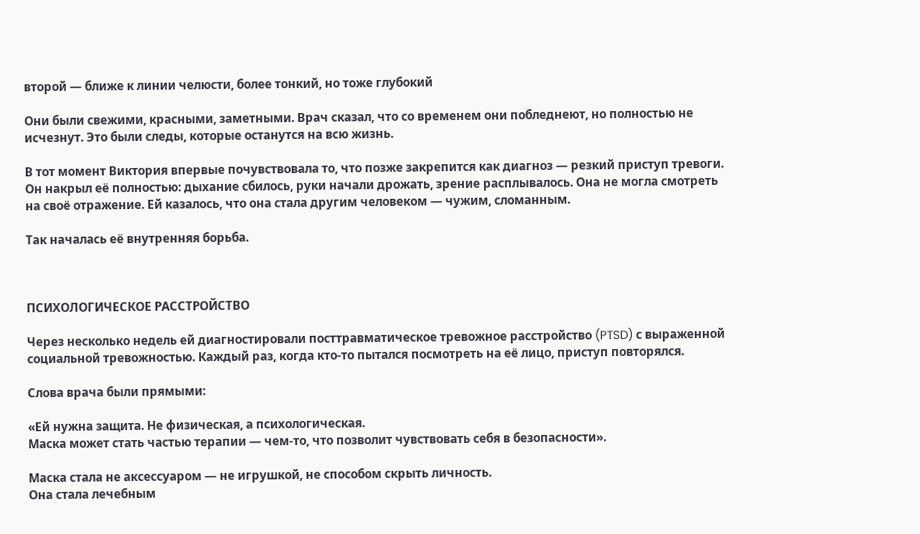второй — ближе к линии челюсти, более тонкий, но тоже глубокий

Они были свежими, красными, заметными. Врач сказал, что со временем они побледнеют, но полностью не исчезнут. Это были следы, которые останутся на всю жизнь.

В тот момент Виктория впервые почувствовала то, что позже закрепится как диагноз — резкий приступ тревоги. Он накрыл её полностью: дыхание сбилось, руки начали дрожать, зрение расплывалось. Она не могла смотреть на своё отражение. Ей казалось, что она стала другим человеком — чужим, сломанным.

Так началась её внутренняя борьба.



ПСИХОЛОГИЧЕСКОЕ РАССТРОЙСТВО

Через несколько недель ей диагностировали посттравматическое тревожное расстройство (PTSD) с выраженной социальной тревожностью. Каждый раз, когда кто-то пытался посмотреть на её лицо, приступ повторялся.

Слова врача были прямыми:

«Ей нужна защита. Не физическая, а психологическая.
Маска может стать частью терапии — чем-то, что позволит чувствовать себя в безопасности».

Маска стала не аксессуаром — не игрушкой, не способом скрыть личность.
Она стала лечебным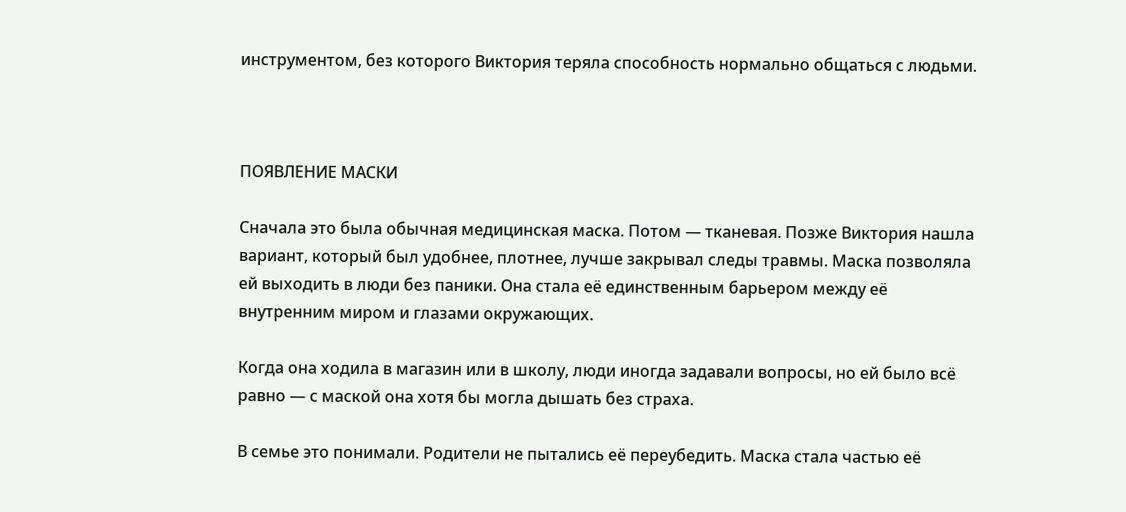инструментом, без которого Виктория теряла способность нормально общаться с людьми.



ПОЯВЛЕНИЕ МАСКИ

Сначала это была обычная медицинская маска. Потом — тканевая. Позже Виктория нашла вариант, который был удобнее, плотнее, лучше закрывал следы травмы. Маска позволяла ей выходить в люди без паники. Она стала её единственным барьером между её внутренним миром и глазами окружающих.

Когда она ходила в магазин или в школу, люди иногда задавали вопросы, но ей было всё равно — с маской она хотя бы могла дышать без страха.

В семье это понимали. Родители не пытались её переубедить. Маска стала частью её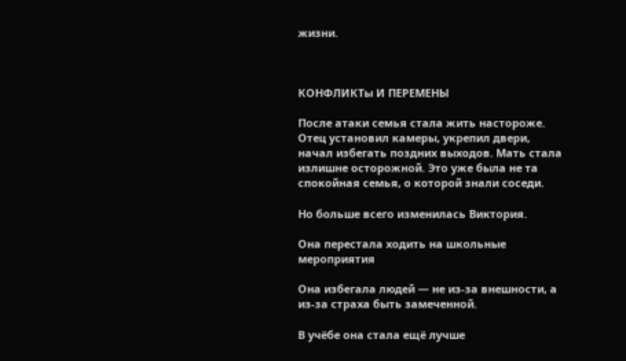жизни.



КОНФЛИКТы И ПЕРЕМЕНЫ

После атаки семья стала жить настороже. Отец установил камеры, укрепил двери, начал избегать поздних выходов. Мать стала излишне осторожной. Это уже была не та спокойная семья, о которой знали соседи.

Но больше всего изменилась Виктория.

Она перестала ходить на школьные мероприятия

Она избегала людей — не из-за внешности, а из-за страха быть замеченной.

В учёбе она стала ещё лучше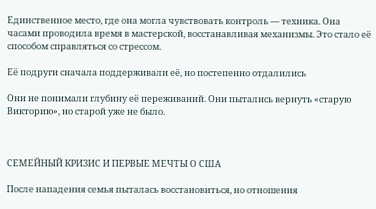Единственное место, где она могла чувствовать контроль — техника. Она часами проводила время в мастерской, восстанавливая механизмы. Это стало её способом справляться со стрессом.

Её подруги сначала поддерживали её, но постепенно отдалились

Они не понимали глубину её переживаний. Они пытались вернуть «старую Викторию», но старой уже не было.



СЕМЕЙНЫЙ КРИЗИС И ПЕРВЫЕ МЕЧТЫ О США

После нападения семья пыталась восстановиться, но отношения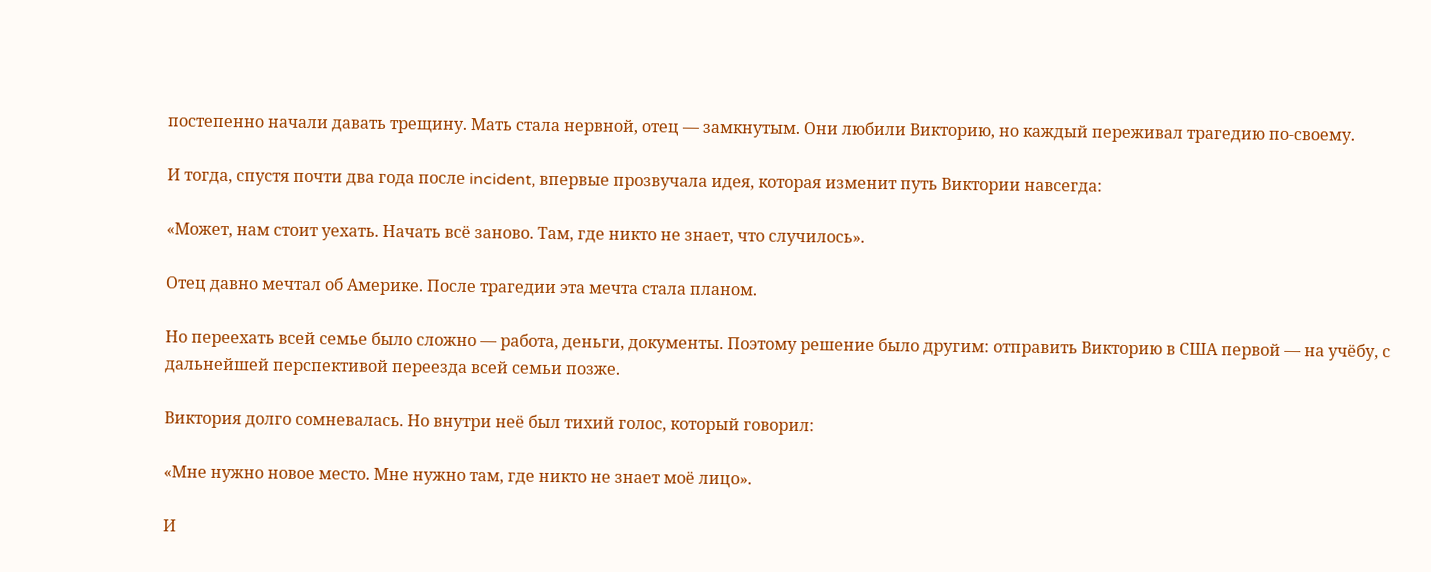постепенно начали давать трещину. Мать стала нервной, отец — замкнутым. Они любили Викторию, но каждый переживал трагедию по-своему.

И тогда, спустя почти два года после incident, впервые прозвучала идея, которая изменит путь Виктории навсегда:

«Может, нам стоит уехать. Начать всё заново. Там, где никто не знает, что случилось».

Отец давно мечтал об Америке. После трагедии эта мечта стала планом.

Но переехать всей семье было сложно — работа, деньги, документы. Поэтому решение было другим: отправить Викторию в США первой — на учёбу, с дальнейшей перспективой переезда всей семьи позже.

Виктория долго сомневалась. Но внутри неё был тихий голос, который говорил:

«Мне нужно новое место. Мне нужно там, где никто не знает моё лицо».

И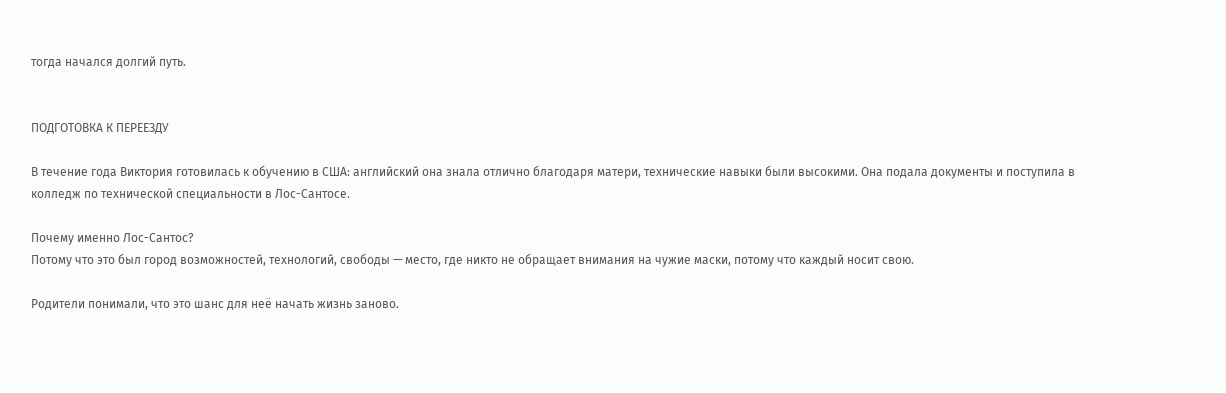тогда начался долгий путь.


ПОДГОТОВКА К ПЕРЕЕЗДУ

В течение года Виктория готовилась к обучению в США: английский она знала отлично благодаря матери, технические навыки были высокими. Она подала документы и поступила в колледж по технической специальности в Лос-Сантосе.

Почему именно Лос-Сантос?
Потому что это был город возможностей, технологий, свободы — место, где никто не обращает внимания на чужие маски, потому что каждый носит свою.

Родители понимали, что это шанс для неё начать жизнь заново.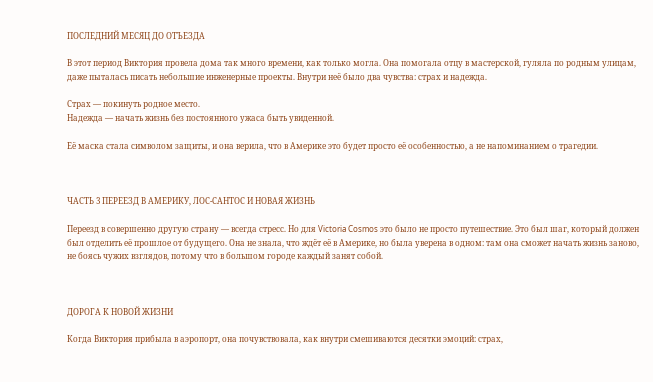ПОСЛЕДНИЙ МЕСЯЦ ДО ОТЪЕЗДА

В этот период Виктория провела дома так много времени, как только могла. Она помогала отцу в мастерской, гуляла по родным улицам, даже пыталась писать небольшие инженерные проекты. Внутри неё было два чувства: страх и надежда.

Страх — покинуть родное место.
Надежда — начать жизнь без постоянного ужаса быть увиденной.

Её маска стала символом защиты, и она верила, что в Америке это будет просто её особенностью, а не напоминанием о трагедии.



ЧАСТЬ 3 ПЕРЕЕЗД В АМЕРИКУ, ЛОС-САНТОС И НОВАЯ ЖИЗНЬ

Переезд в совершенно другую страну — всегда стресс. Но для Victoria Cosmos это было не просто путешествие. Это был шаг, который должен был отделить её прошлое от будущего. Она не знала, что ждёт её в Америке, но была уверена в одном: там она сможет начать жизнь заново, не боясь чужих взглядов, потому что в большом городе каждый занят собой.



ДОРОГА К НОВОЙ ЖИЗНИ

Когда Виктория прибыла в аэропорт, она почувствовала, как внутри смешиваются десятки эмоций: страх,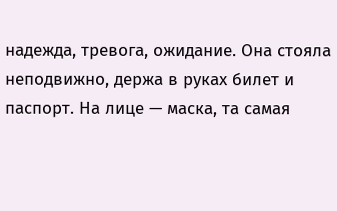надежда, тревога, ожидание. Она стояла неподвижно, держа в руках билет и паспорт. На лице — маска, та самая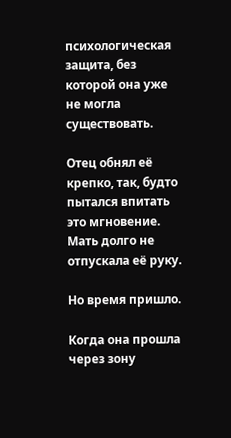психологическая защита, без которой она уже не могла существовать.

Отец обнял её крепко, так, будто пытался впитать это мгновение. Мать долго не отпускала её руку.

Но время пришло.

Когда она прошла через зону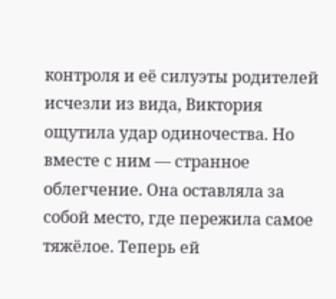контроля и её силуэты родителей исчезли из вида, Виктория ощутила удар одиночества. Но вместе с ним — странное облегчение. Она оставляла за собой место, где пережила самое тяжёлое. Теперь ей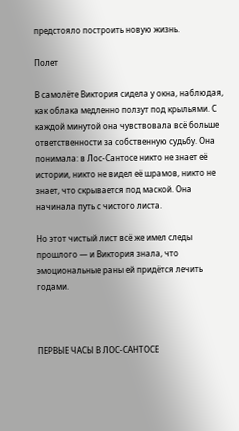предстояло построить новую жизнь.

Полет

В самолёте Виктория сидела у окна, наблюдая, как облака медленно ползут под крыльями. С каждой минутой она чувствовала всё больше ответственности за собственную судьбу. Она понимала: в Лос-Сантосе никто не знает её истории, никто не видел её шрамов, никто не знает, что скрывается под маской. Она начинала путь с чистого листа.

Но этот чистый лист всё же имел следы прошлого — и Виктория знала, что эмоциональные раны ей придётся лечить годами.



ПЕРВЫЕ ЧАСЫ В ЛОС-САНТОСЕ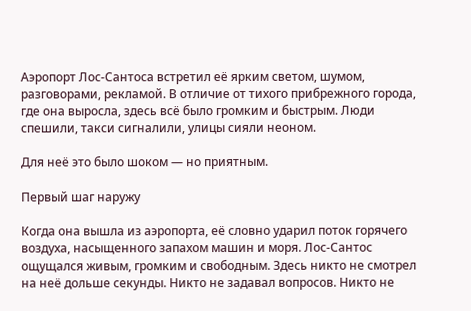Аэропорт Лос-Сантоса встретил её ярким светом, шумом, разговорами, рекламой. В отличие от тихого прибрежного города, где она выросла, здесь всё было громким и быстрым. Люди спешили, такси сигналили, улицы сияли неоном.

Для неё это было шоком — но приятным.

Первый шаг наружу

Когда она вышла из аэропорта, её словно ударил поток горячего воздуха, насыщенного запахом машин и моря. Лос-Сантос ощущался живым, громким и свободным. Здесь никто не смотрел на неё дольше секунды. Никто не задавал вопросов. Никто не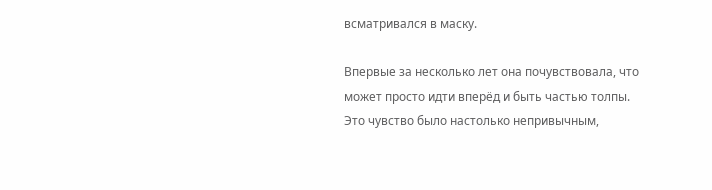всматривался в маску.

Впервые за несколько лет она почувствовала, что может просто идти вперёд и быть частью толпы. Это чувство было настолько непривычным,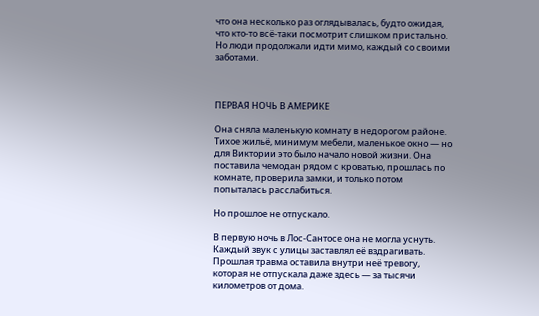что она несколько раз оглядывалась, будто ожидая, что кто-то всё-таки посмотрит слишком пристально. Но люди продолжали идти мимо, каждый со своими заботами.



ПЕРВАЯ НОЧЬ В АМЕРИКЕ

Она сняла маленькую комнату в недорогом районе. Тихое жильё, минимум мебели, маленькое окно — но для Виктории это было начало новой жизни. Она поставила чемодан рядом с кроватью, прошлась по комнате, проверила замки, и только потом попыталась расслабиться.

Но прошлое не отпускало.

В первую ночь в Лос-Сантосе она не могла уснуть. Каждый звук с улицы заставлял её вздрагивать. Прошлая травма оставила внутри неё тревогу, которая не отпускала даже здесь — за тысячи километров от дома.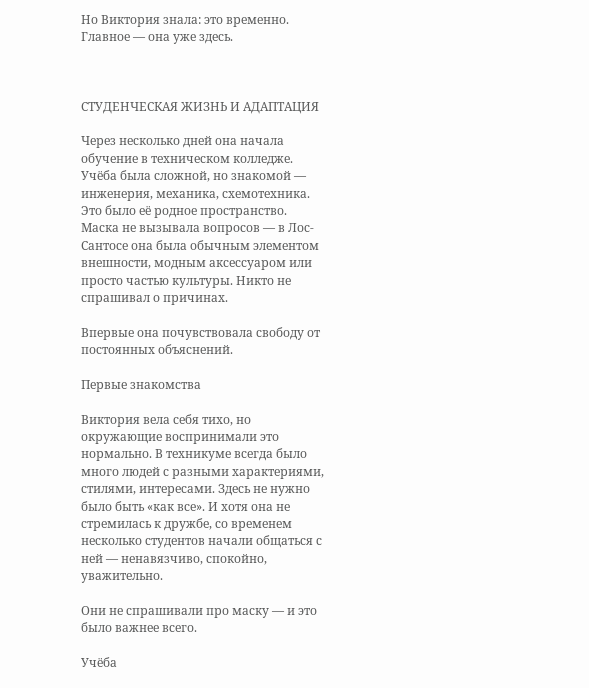Но Виктория знала: это временно. Главное — она уже здесь.



СТУДЕНЧЕСКАЯ ЖИЗНЬ И АДАПТАЦИЯ

Через несколько дней она начала обучение в техническом колледже. Учёба была сложной, но знакомой — инженерия, механика, схемотехника. Это было её родное пространство. Маска не вызывала вопросов — в Лос-Сантосе она была обычным элементом внешности, модным аксессуаром или просто частью культуры. Никто не спрашивал о причинах.

Впервые она почувствовала свободу от постоянных объяснений.

Первые знакомства

Виктория вела себя тихо, но окружающие воспринимали это нормально. В техникуме всегда было много людей с разными характериями, стилями, интересами. Здесь не нужно было быть «как все». И хотя она не стремилась к дружбе, со временем несколько студентов начали общаться с ней — ненавязчиво, спокойно, уважительно.

Они не спрашивали про маску — и это было важнее всего.

Учёба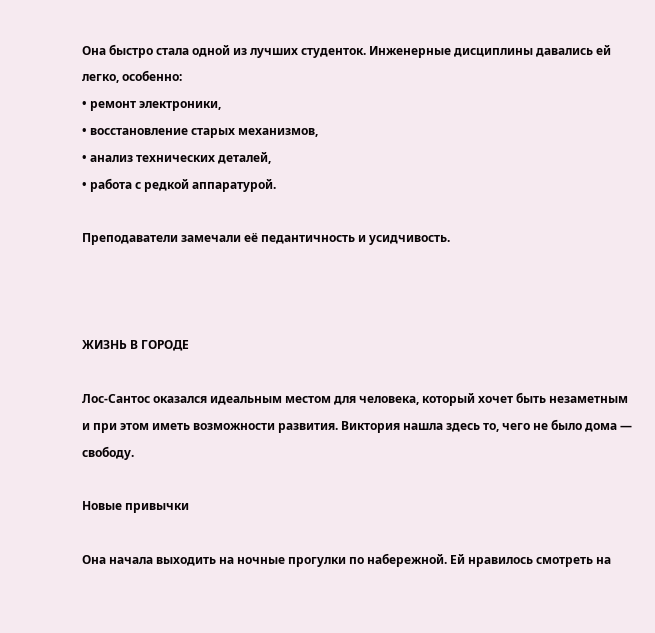Она быстро стала одной из лучших студенток. Инженерные дисциплины давались ей легко, особенно:
• ремонт электроники,
• восстановление старых механизмов,
• анализ технических деталей,
• работа с редкой аппаратурой.

Преподаватели замечали её педантичность и усидчивость.



ЖИЗНЬ В ГОРОДЕ

Лос-Сантос оказался идеальным местом для человека, который хочет быть незаметным и при этом иметь возможности развития. Виктория нашла здесь то, чего не было дома — свободу.

Новые привычки

Она начала выходить на ночные прогулки по набережной. Ей нравилось смотреть на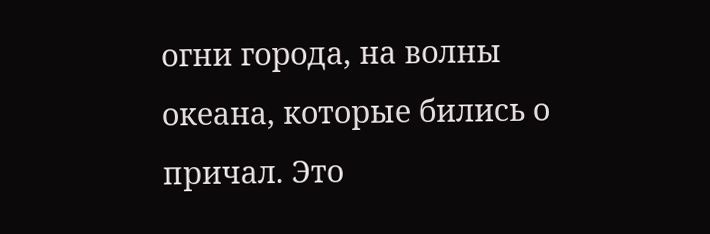огни города, на волны океана, которые бились о причал. Это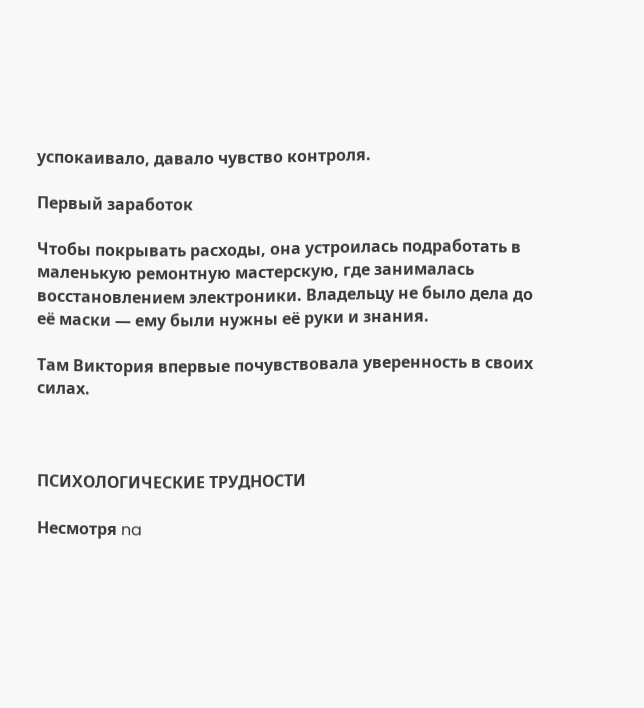успокаивало, давало чувство контроля.

Первый заработок

Чтобы покрывать расходы, она устроилась подработать в маленькую ремонтную мастерскую, где занималась восстановлением электроники. Владельцу не было дела до её маски — ему были нужны её руки и знания.

Там Виктория впервые почувствовала уверенность в своих силах.



ПСИХОЛОГИЧЕСКИЕ ТРУДНОСТИ

Несмотря na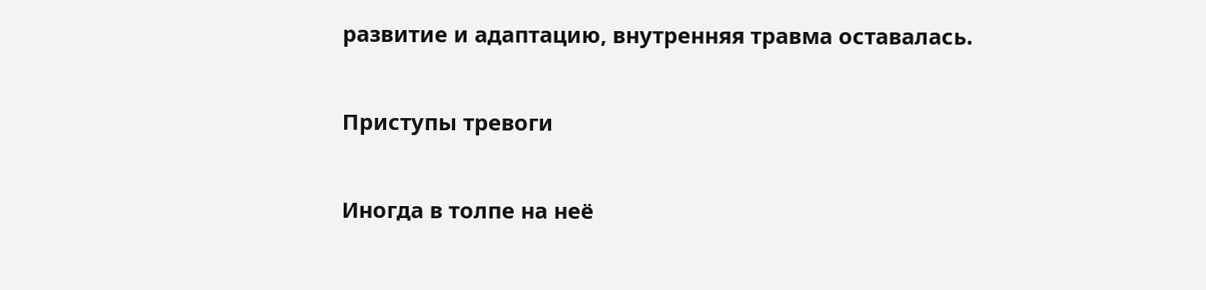развитие и адаптацию, внутренняя травма оставалась.

Приступы тревоги

Иногда в толпе на неё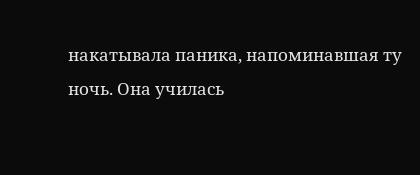накатывала паника, напоминавшая ту ночь. Она училась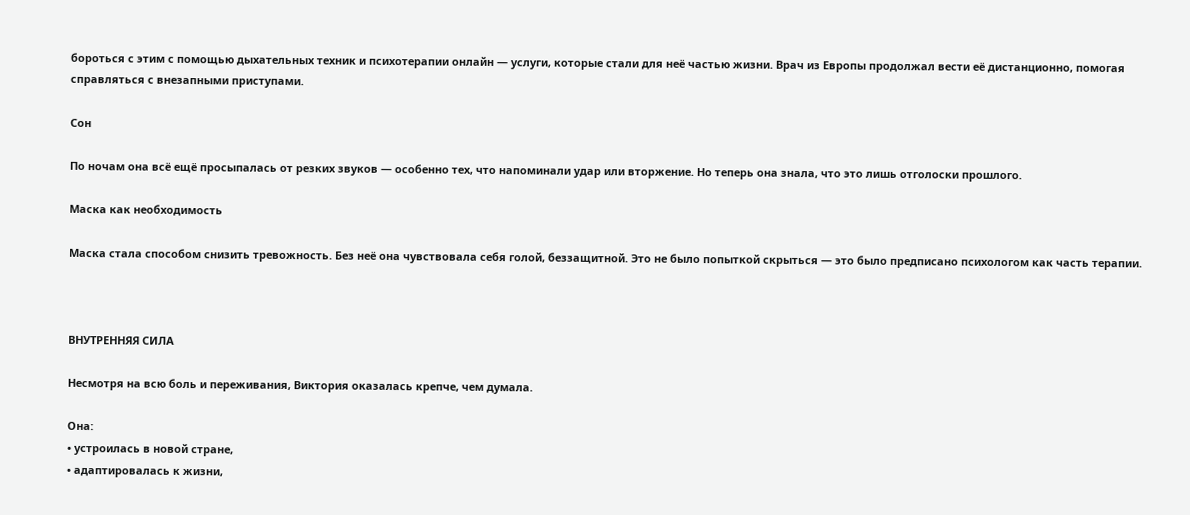бороться с этим с помощью дыхательных техник и психотерапии онлайн — услуги, которые стали для неё частью жизни. Врач из Европы продолжал вести её дистанционно, помогая справляться с внезапными приступами.

Сон

По ночам она всё ещё просыпалась от резких звуков — особенно тех, что напоминали удар или вторжение. Но теперь она знала, что это лишь отголоски прошлого.

Маска как необходимость

Маска стала способом снизить тревожность. Без неё она чувствовала себя голой, беззащитной. Это не было попыткой скрыться — это было предписано психологом как часть терапии.



ВНУТРЕННЯЯ СИЛА

Несмотря на всю боль и переживания, Виктория оказалась крепче, чем думала.

Она:
• устроилась в новой стране,
• адаптировалась к жизни,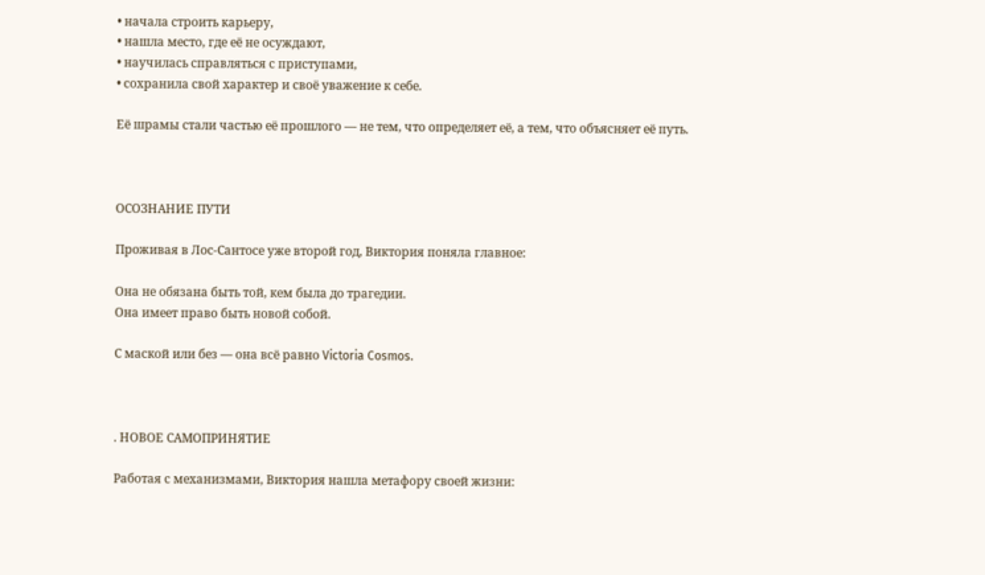• начала строить карьеру,
• нашла место, где её не осуждают,
• научилась справляться с приступами,
• сохранила свой характер и своё уважение к себе.

Её шрамы стали частью её прошлого — не тем, что определяет её, а тем, что объясняет её путь.



ОСОЗНАНИЕ ПУТИ

Проживая в Лос-Сантосе уже второй год, Виктория поняла главное:

Она не обязана быть той, кем была до трагедии.
Она имеет право быть новой собой.

С маской или без — она всё равно Victoria Cosmos.



. НОВОЕ САМОПРИНЯТИЕ

Работая с механизмами, Виктория нашла метафору своей жизни: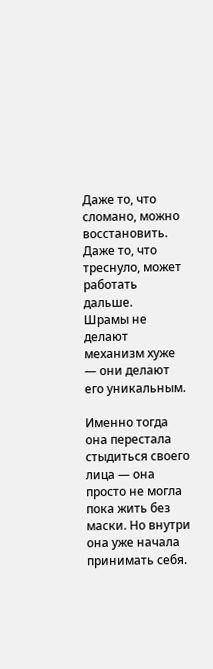Даже то, что сломано, можно восстановить.
Даже то, что треснуло, может работать дальше.
Шрамы не делают механизм хуже — они делают его уникальным.

Именно тогда она перестала стыдиться своего лица — она просто не могла пока жить без маски. Но внутри она уже начала принимать себя.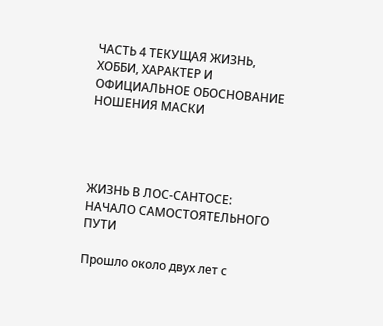ЧАСТЬ 4 ТЕКУЩАЯ ЖИЗНЬ, ХОББИ, ХАРАКТЕР И ОФИЦИАЛЬНОЕ ОБОСНОВАНИЕ НОШЕНИЯ МАСКИ




ЖИЗНЬ В ЛОС-САНТОСЕ: НАЧАЛО САМОСТОЯТЕЛЬНОГО ПУТИ

Прошло около двух лет с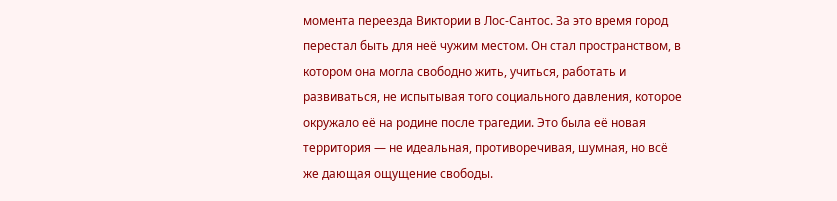момента переезда Виктории в Лос-Сантос. За это время город перестал быть для неё чужим местом. Он стал пространством, в котором она могла свободно жить, учиться, работать и развиваться, не испытывая того социального давления, которое окружало её на родине после трагедии. Это была её новая территория — не идеальная, противоречивая, шумная, но всё же дающая ощущение свободы.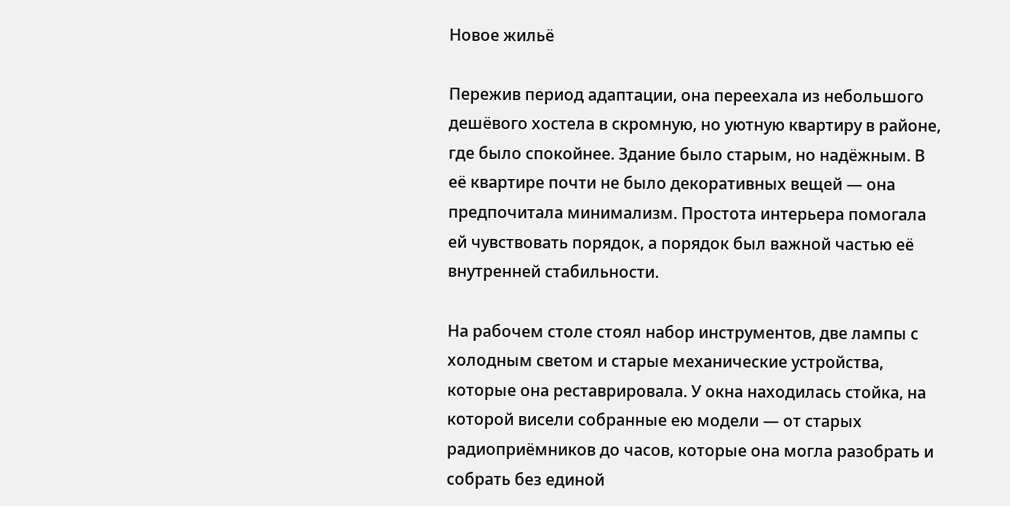Новое жильё

Пережив период адаптации, она переехала из небольшого дешёвого хостела в скромную, но уютную квартиру в районе, где было спокойнее. Здание было старым, но надёжным. В её квартире почти не было декоративных вещей — она предпочитала минимализм. Простота интерьера помогала ей чувствовать порядок, а порядок был важной частью её внутренней стабильности.

На рабочем столе стоял набор инструментов, две лампы с холодным светом и старые механические устройства, которые она реставрировала. У окна находилась стойка, на которой висели собранные ею модели — от старых радиоприёмников до часов, которые она могла разобрать и собрать без единой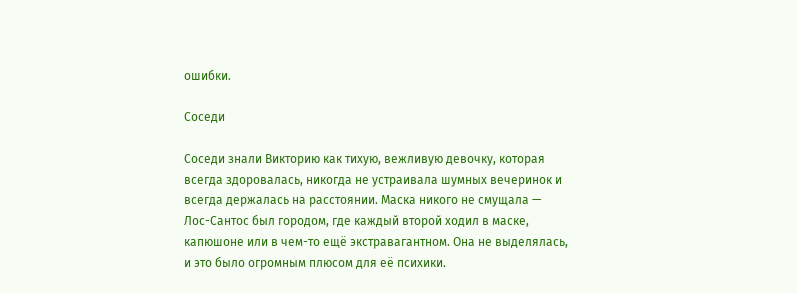ошибки.

Соседи

Соседи знали Викторию как тихую, вежливую девочку, которая всегда здоровалась, никогда не устраивала шумных вечеринок и всегда держалась на расстоянии. Маска никого не смущала — Лос-Сантос был городом, где каждый второй ходил в маске, капюшоне или в чем-то ещё экстравагантном. Она не выделялась, и это было огромным плюсом для её психики.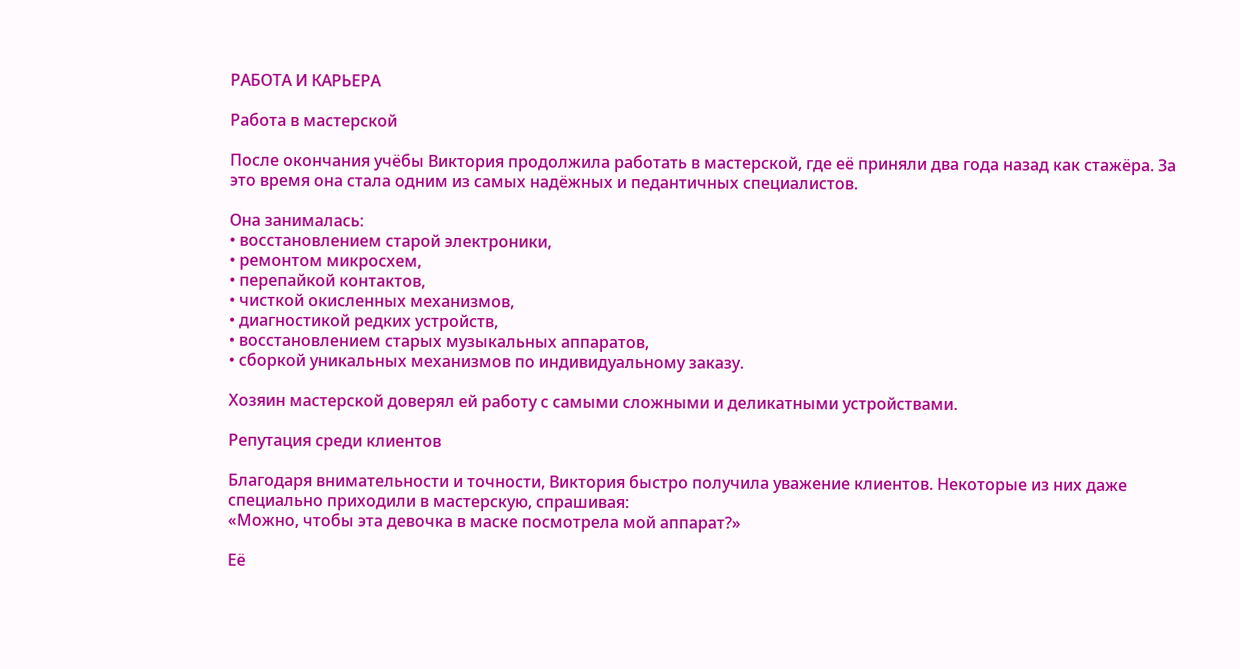РАБОТА И КАРЬЕРА

Работа в мастерской

После окончания учёбы Виктория продолжила работать в мастерской, где её приняли два года назад как стажёра. За это время она стала одним из самых надёжных и педантичных специалистов.

Она занималась:
• восстановлением старой электроники,
• ремонтом микросхем,
• перепайкой контактов,
• чисткой окисленных механизмов,
• диагностикой редких устройств,
• восстановлением старых музыкальных аппаратов,
• сборкой уникальных механизмов по индивидуальному заказу.

Хозяин мастерской доверял ей работу с самыми сложными и деликатными устройствами.

Репутация среди клиентов

Благодаря внимательности и точности, Виктория быстро получила уважение клиентов. Некоторые из них даже специально приходили в мастерскую, спрашивая:
«Можно, чтобы эта девочка в маске посмотрела мой аппарат?»

Её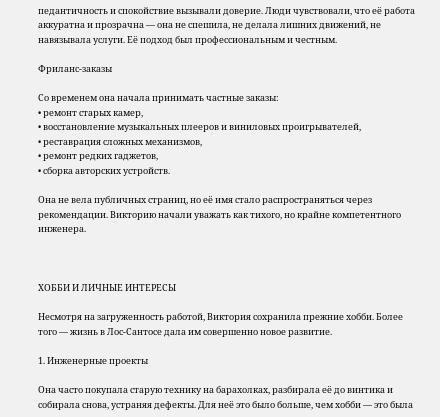педантичность и спокойствие вызывали доверие. Люди чувствовали, что её работа аккуратна и прозрачна — она не спешила, не делала лишних движений, не навязывала услуги. Её подход был профессиональным и честным.

Фриланс-заказы

Со временем она начала принимать частные заказы:
• ремонт старых камер,
• восстановление музыкальных плееров и виниловых проигрывателей,
• реставрация сложных механизмов,
• ремонт редких гаджетов,
• сборка авторских устройств.

Она не вела публичных страниц, но её имя стало распространяться через рекомендации. Викторию начали уважать как тихого, но крайне компетентного инженера.



ХОББИ И ЛИЧНЫЕ ИНТЕРЕСЫ

Несмотря на загруженность работой, Виктория сохранила прежние хобби. Более того — жизнь в Лос-Сантосе дала им совершенно новое развитие.

1. Инженерные проекты

Она часто покупала старую технику на барахолках, разбирала её до винтика и собирала снова, устраняя дефекты. Для неё это было больше, чем хобби — это была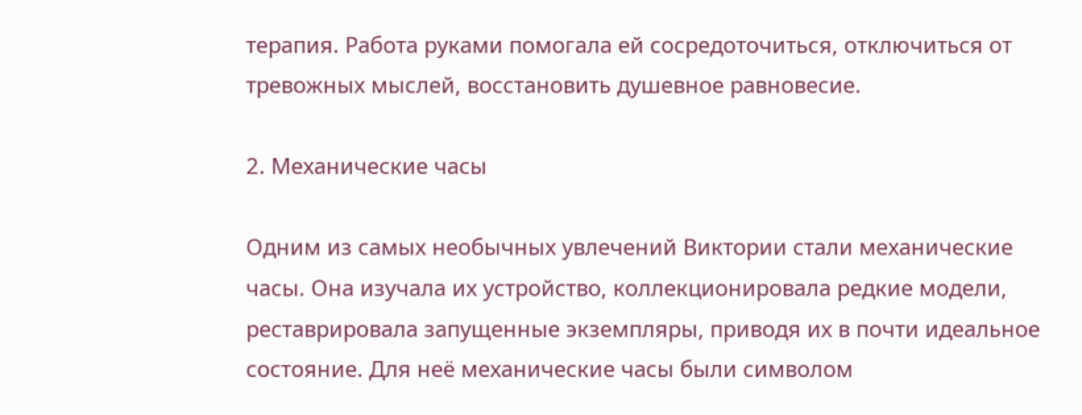терапия. Работа руками помогала ей сосредоточиться, отключиться от тревожных мыслей, восстановить душевное равновесие.

2. Механические часы

Одним из самых необычных увлечений Виктории стали механические часы. Она изучала их устройство, коллекционировала редкие модели, реставрировала запущенные экземпляры, приводя их в почти идеальное состояние. Для неё механические часы были символом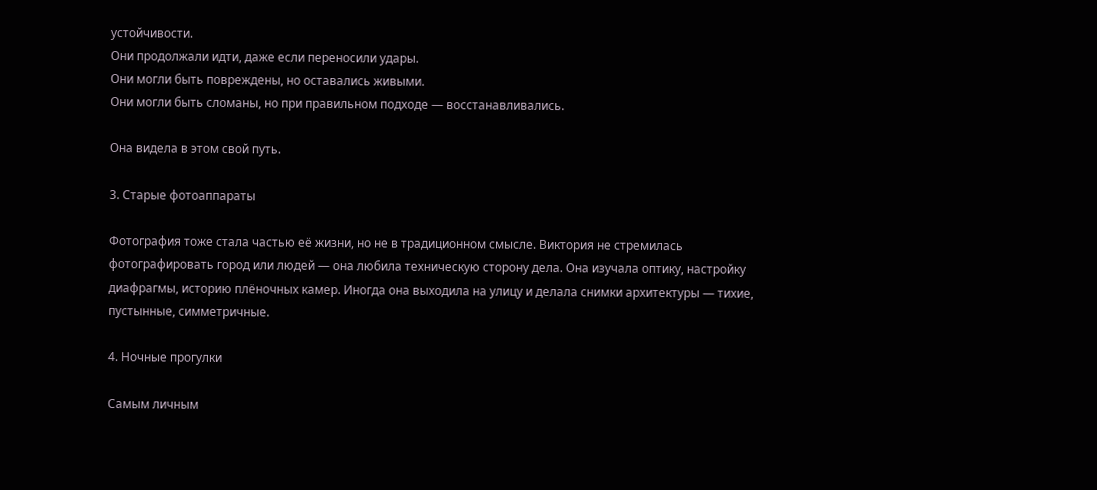устойчивости.
Они продолжали идти, даже если переносили удары.
Они могли быть повреждены, но оставались живыми.
Они могли быть сломаны, но при правильном подходе — восстанавливались.

Она видела в этом свой путь.

3. Старые фотоаппараты

Фотография тоже стала частью её жизни, но не в традиционном смысле. Виктория не стремилась фотографировать город или людей — она любила техническую сторону дела. Она изучала оптику, настройку диафрагмы, историю плёночных камер. Иногда она выходила на улицу и делала снимки архитектуры — тихие, пустынные, симметричные.

4. Ночные прогулки

Самым личным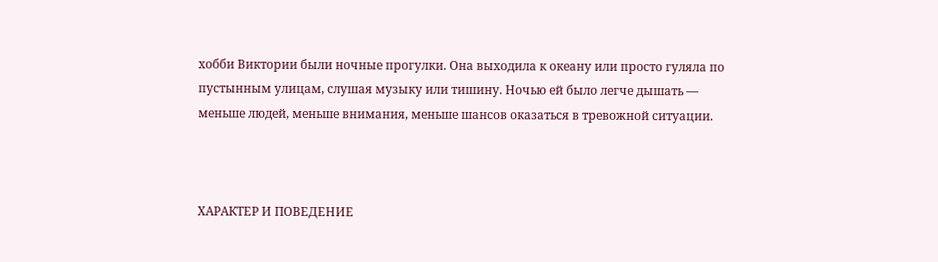хобби Виктории были ночные прогулки. Она выходила к океану или просто гуляла по пустынным улицам, слушая музыку или тишину. Ночью ей было легче дышать — меньше людей, меньше внимания, меньше шансов оказаться в тревожной ситуации.



ХАРАКТЕР И ПОВЕДЕНИЕ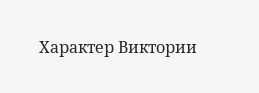Характер Виктории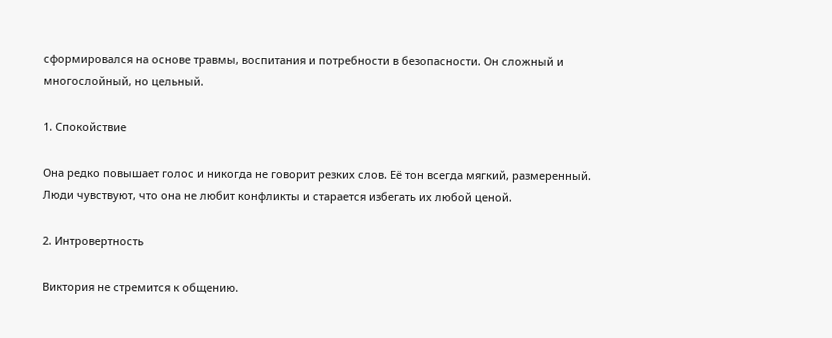сформировался на основе травмы, воспитания и потребности в безопасности. Он сложный и многослойный, но цельный.

1. Спокойствие

Она редко повышает голос и никогда не говорит резких слов. Её тон всегда мягкий, размеренный. Люди чувствуют, что она не любит конфликты и старается избегать их любой ценой.

2. Интровертность

Виктория не стремится к общению.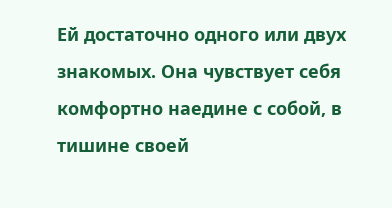Ей достаточно одного или двух знакомых. Она чувствует себя комфортно наедине с собой, в тишине своей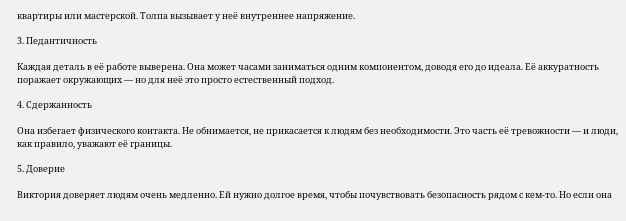квартиры или мастерской. Толпа вызывает у неё внутреннее напряжение.

3. Педантичность

Каждая деталь в её работе выверена. Она может часами заниматься одним компонентом, доводя его до идеала. Её аккуратность поражает окружающих — но для неё это просто естественный подход.

4. Сдержанность

Она избегает физического контакта. Не обнимается, не прикасается к людям без необходимости. Это часть её тревожности — и люди, как правило, уважают её границы.

5. Доверие

Виктория доверяет людям очень медленно. Ей нужно долгое время, чтобы почувствовать безопасность рядом с кем-то. Но если она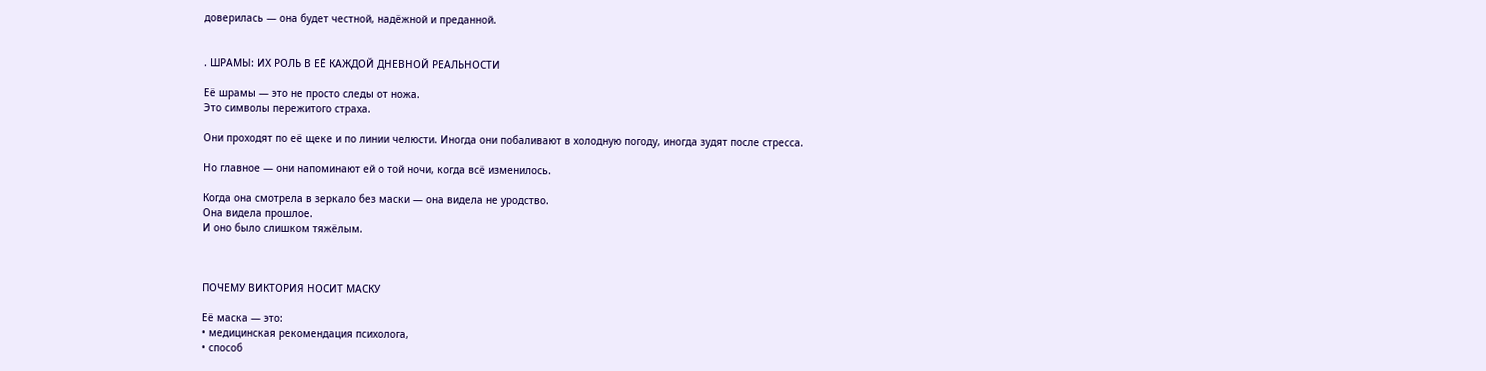доверилась — она будет честной, надёжной и преданной.


. ШРАМЫ: ИХ РОЛЬ В ЕЁ КАЖДОЙ ДНЕВНОЙ РЕАЛЬНОСТИ

Её шрамы — это не просто следы от ножа.
Это символы пережитого страха.

Они проходят по её щеке и по линии челюсти. Иногда они побаливают в холодную погоду, иногда зудят после стресса.

Но главное — они напоминают ей о той ночи, когда всё изменилось.

Когда она смотрела в зеркало без маски — она видела не уродство.
Она видела прошлое.
И оно было слишком тяжёлым.



ПОЧЕМУ ВИКТОРИЯ НОСИТ МАСКУ

Её маска — это:
• медицинская рекомендация психолога,
• способ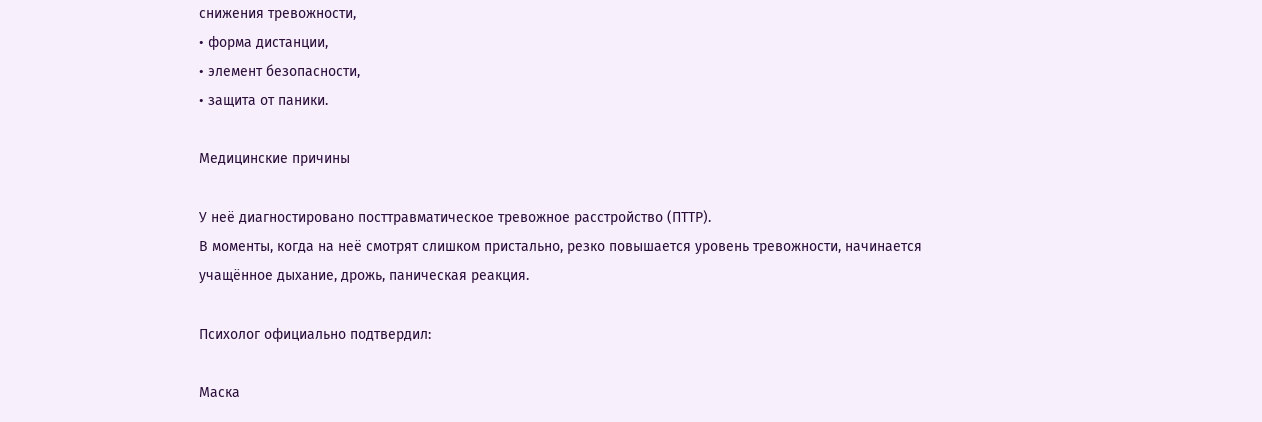снижения тревожности,
• форма дистанции,
• элемент безопасности,
• защита от паники.

Медицинские причины

У неё диагностировано посттравматическое тревожное расстройство (ПТТР).
В моменты, когда на неё смотрят слишком пристально, резко повышается уровень тревожности, начинается учащённое дыхание, дрожь, паническая реакция.

Психолог официально подтвердил:

Маска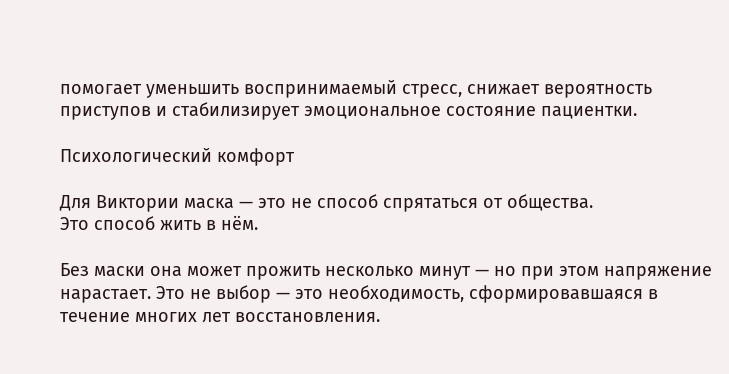помогает уменьшить воспринимаемый стресс, снижает вероятность приступов и стабилизирует эмоциональное состояние пациентки.

Психологический комфорт

Для Виктории маска — это не способ спрятаться от общества.
Это способ жить в нём.

Без маски она может прожить несколько минут — но при этом напряжение нарастает. Это не выбор — это необходимость, сформировавшаяся в течение многих лет восстановления.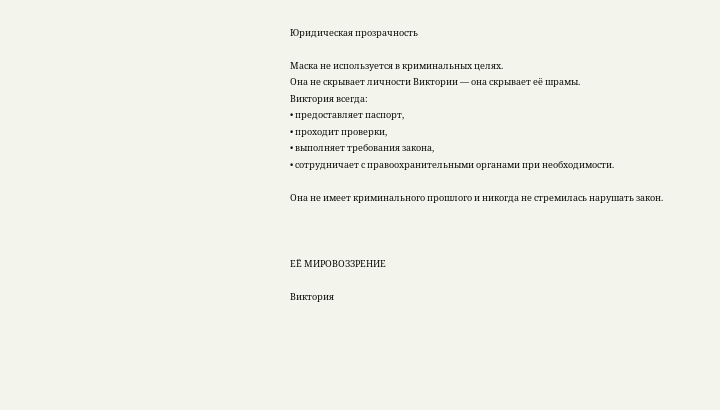Юридическая прозрачность

Маска не используется в криминальных целях.
Она не скрывает личности Виктории — она скрывает её шрамы.
Виктория всегда:
• предоставляет паспорт,
• проходит проверки,
• выполняет требования закона,
• сотрудничает с правоохранительными органами при необходимости.

Она не имеет криминального прошлого и никогда не стремилась нарушать закон.



ЕЁ МИРОВОЗЗРЕНИЕ

Виктория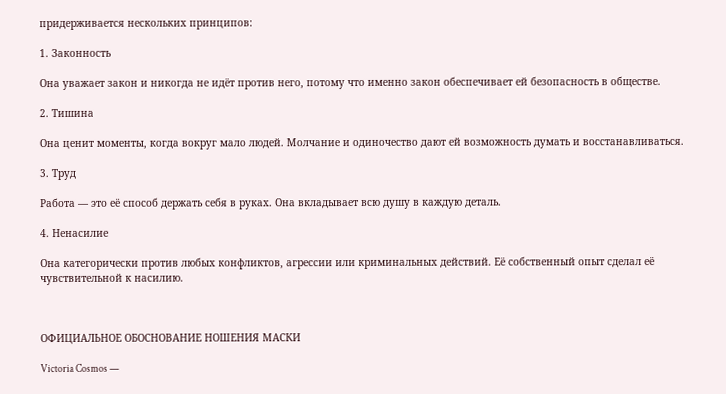придерживается нескольких принципов:

1. Законность

Она уважает закон и никогда не идёт против него, потому что именно закон обеспечивает ей безопасность в обществе.

2. Тишина

Она ценит моменты, когда вокруг мало людей. Молчание и одиночество дают ей возможность думать и восстанавливаться.

3. Труд

Работа — это её способ держать себя в руках. Она вкладывает всю душу в каждую деталь.

4. Ненасилие

Она категорически против любых конфликтов, агрессии или криминальных действий. Её собственный опыт сделал её чувствительной к насилию.



ОФИЦИАЛЬНОЕ ОБОСНОВАНИЕ НОШЕНИЯ МАСКИ

Victoria Cosmos —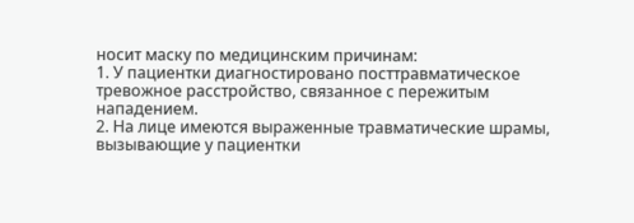носит маску по медицинским причинам:
1. У пациентки диагностировано посттравматическое тревожное расстройство, связанное с пережитым нападением.
2. На лице имеются выраженные травматические шрамы, вызывающие у пациентки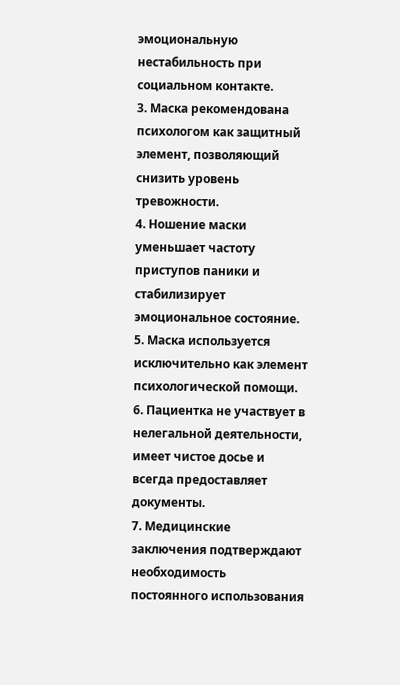эмоциональную нестабильность при социальном контакте.
3. Маска рекомендована психологом как защитный элемент, позволяющий снизить уровень тревожности.
4. Ношение маски уменьшает частоту приступов паники и стабилизирует эмоциональное состояние.
5. Маска используется исключительно как элемент психологической помощи.
6. Пациентка не участвует в нелегальной деятельности, имеет чистое досье и всегда предоставляет документы.
7. Медицинские заключения подтверждают необходимость постоянного использования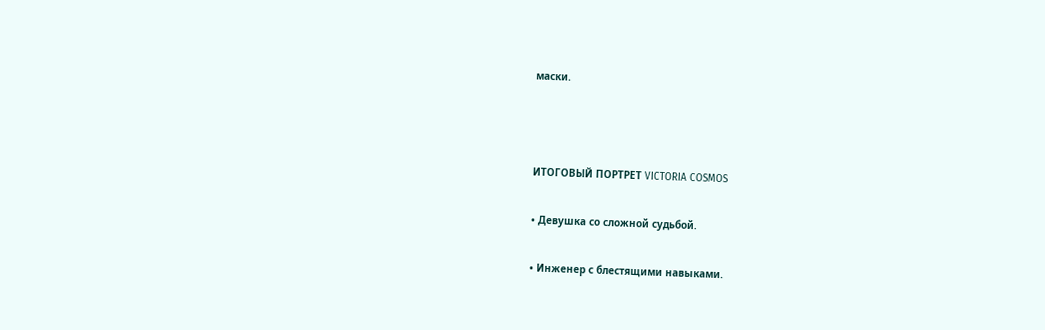маски.



ИТОГОВЫЙ ПОРТРЕТ VICTORIA COSMOS

• Девушка со сложной судьбой.

• Инженер с блестящими навыками.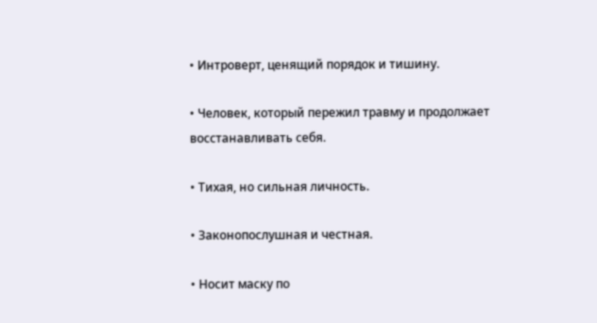• Интроверт, ценящий порядок и тишину.

• Человек, который пережил травму и продолжает восстанавливать себя.

• Тихая, но сильная личность.

• Законопослушная и честная.

• Носит маску по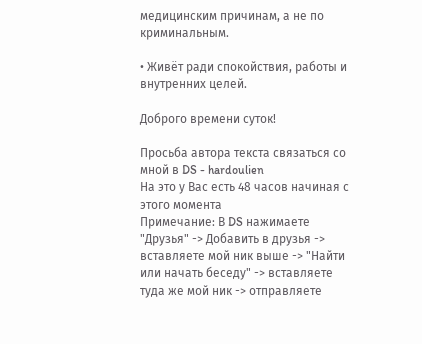медицинским причинам, а не по криминальным.

• Живёт ради спокойствия, работы и внутренних целей.

Доброго времени суток!

Просьба автора текста связаться со мной в DS - hardoulien
На это у Вас есть 48 часов начиная с этого момента
Примечание: В DS нажимаете "Друзья" -> Добавить в друзья -> вставляете мой ник выше -> "Найти или начать беседу" -> вставляете туда же мой ник -> отправляете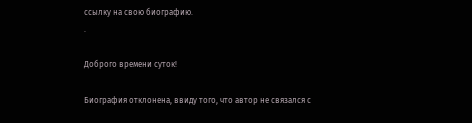ссылку на свою биографию.
.

Доброго времени суток!

Биография отклонена, ввиду того, что автор не связался с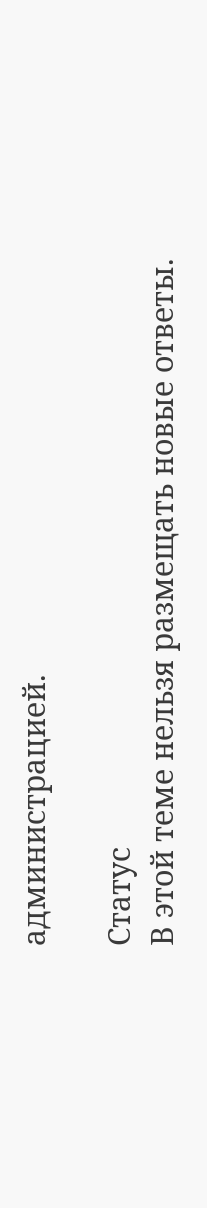администрацией.

Статус
В этой теме нельзя размещать новые ответы.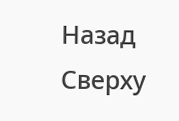Назад
Сверху